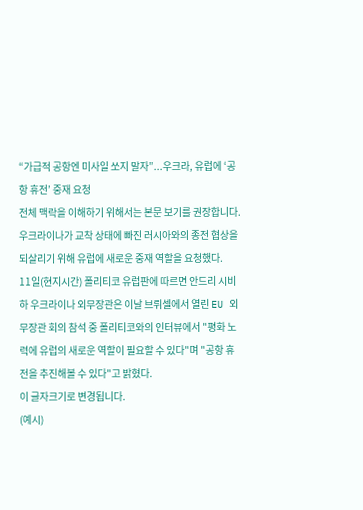“가급적 공항엔 미사일 쏘지 말자”...우크라, 유럽에 ‘공항 휴전’ 중재 요청
전체 맥락을 이해하기 위해서는 본문 보기를 권장합니다.
우크라이나가 교착 상태에 빠진 러시아와의 종전 협상을 되살리기 위해 유럽에 새로운 중재 역할을 요청했다.
11일(현지시간) 폴리티코 유럽판에 따르면 안드리 시비하 우크라이나 외무장관은 이날 브뤼셀에서 열린 EU 외무장관 회의 참석 중 폴리티코와의 인터뷰에서 "평화 노력에 유럽의 새로운 역할이 필요할 수 있다"며 "공항 휴전을 추진해볼 수 있다"고 밝혔다.
이 글자크기로 변경됩니다.
(예시)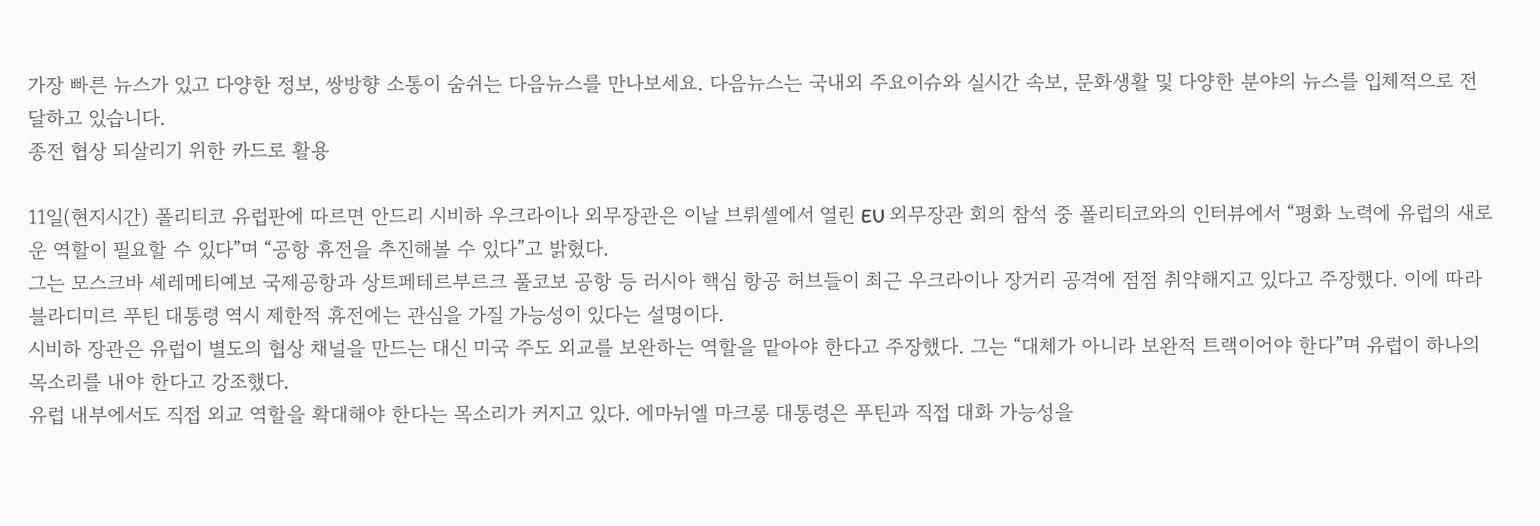가장 빠른 뉴스가 있고 다양한 정보, 쌍방향 소통이 숨쉬는 다음뉴스를 만나보세요. 다음뉴스는 국내외 주요이슈와 실시간 속보, 문화생활 및 다양한 분야의 뉴스를 입체적으로 전달하고 있습니다.
종전 협상 되살리기 위한 카드로 활용

11일(현지시간) 폴리티코 유럽판에 따르면 안드리 시비하 우크라이나 외무장관은 이날 브뤼셀에서 열린 EU 외무장관 회의 참석 중 폴리티코와의 인터뷰에서 “평화 노력에 유럽의 새로운 역할이 필요할 수 있다”며 “공항 휴전을 추진해볼 수 있다”고 밝혔다.
그는 모스크바 셰레메티예보 국제공항과 상트페테르부르크 풀코보 공항 등 러시아 핵심 항공 허브들이 최근 우크라이나 장거리 공격에 점점 취약해지고 있다고 주장했다. 이에 따라 블라디미르 푸틴 대통령 역시 제한적 휴전에는 관심을 가질 가능성이 있다는 설명이다.
시비하 장관은 유럽이 별도의 협상 채널을 만드는 대신 미국 주도 외교를 보완하는 역할을 맡아야 한다고 주장했다. 그는 “대체가 아니라 보완적 트랙이어야 한다”며 유럽이 하나의 목소리를 내야 한다고 강조했다.
유럽 내부에서도 직접 외교 역할을 확대해야 한다는 목소리가 커지고 있다. 에마뉘엘 마크롱 대통령은 푸틴과 직접 대화 가능성을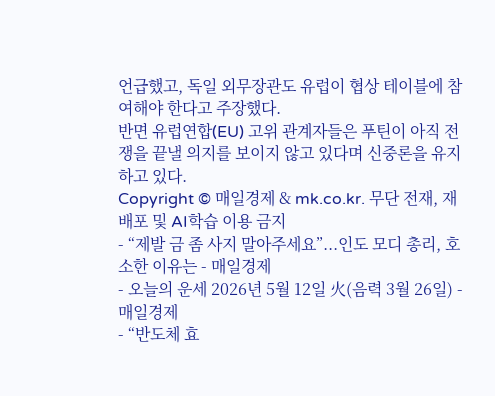언급했고, 독일 외무장관도 유럽이 협상 테이블에 참여해야 한다고 주장했다.
반면 유럽연합(EU) 고위 관계자들은 푸틴이 아직 전쟁을 끝낼 의지를 보이지 않고 있다며 신중론을 유지하고 있다.
Copyright © 매일경제 & mk.co.kr. 무단 전재, 재배포 및 AI학습 이용 금지
- “제발 금 좀 사지 말아주세요”...인도 모디 총리, 호소한 이유는 - 매일경제
- 오늘의 운세 2026년 5월 12일 火(음력 3월 26일) - 매일경제
- “반도체 효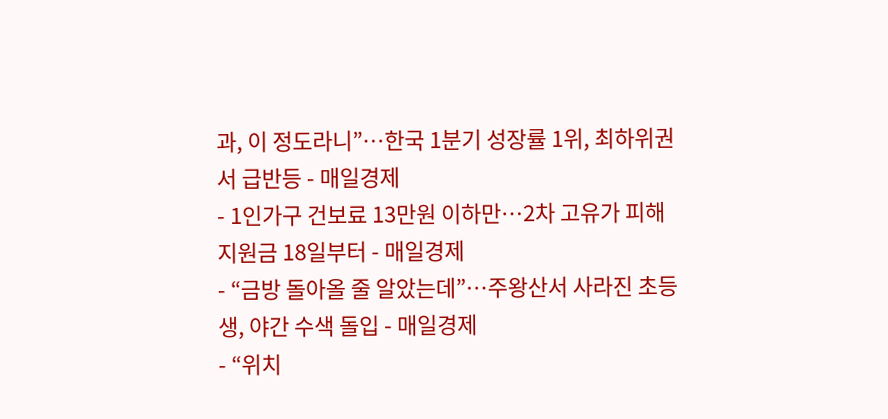과, 이 정도라니”…한국 1분기 성장률 1위, 최하위권서 급반등 - 매일경제
- 1인가구 건보료 13만원 이하만…2차 고유가 피해지원금 18일부터 - 매일경제
- “금방 돌아올 줄 알았는데”…주왕산서 사라진 초등생, 야간 수색 돌입 - 매일경제
- “위치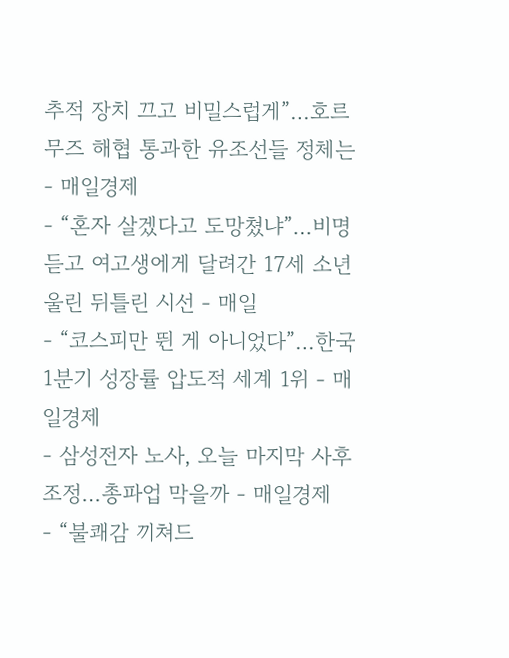추적 장치 끄고 비밀스럽게”…호르무즈 해협 통과한 유조선들 정체는 - 매일경제
- “혼자 살겠다고 도망쳤냐”…비명 듣고 여고생에게 달려간 17세 소년 울린 뒤틀린 시선 - 매일
- “코스피만 뛴 게 아니었다”…한국 1분기 성장률 압도적 세계 1위 - 매일경제
- 삼성전자 노사, 오늘 마지막 사후조정…총파업 막을까 - 매일경제
- “불쾌감 끼쳐드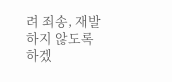려 죄송, 재발하지 않도록 하겠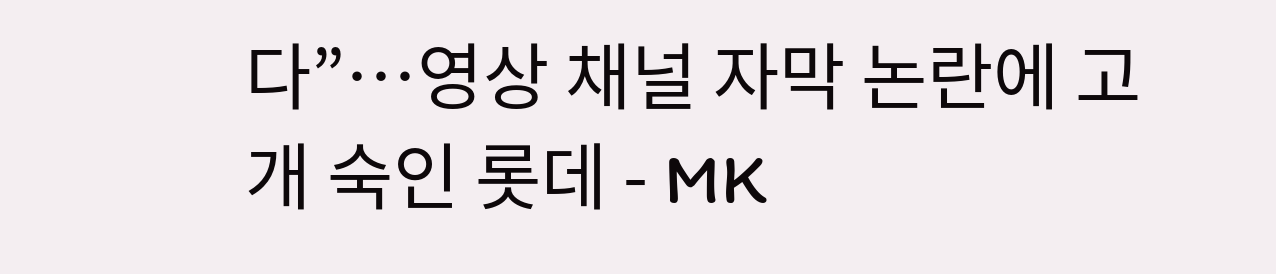다”…영상 채널 자막 논란에 고개 숙인 롯데 - MK